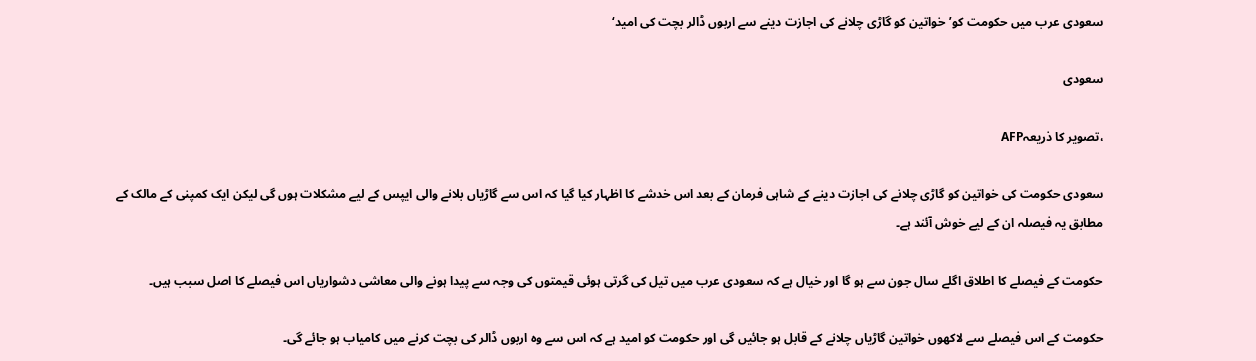سعودی عرب میں حکومت کو’خواتین کو گاڑی چلانے کی اجازت دینے سے اربوں ڈالر بچت کی امید‘

سعودی

،تصویر کا ذریعہAFP

سعودی حکومت کی خواتین کو گاڑی چلانے کی اجازت دینے کے شاہی فرمان کے بعد اس خدشے کا اظہار کیا گیا کہ اس سے گاڑیاں بلانے والی ایپس کے لیے مشکلات ہوں گی لیکن ایک کمپنی کے مالک کے مطابق یہ فیصلہ ان کے لیے خوش آئند ہے۔

حکومت کے فیصلے کا اطلاق اگلے سال جون سے ہو گا اور خیال ہے کہ سعودی عرب میں تیل کی گرتی ہوئی قیمتوں کی وجہ سے پیدا ہونے والی معاشی دشواریاں اس فیصلے کا اصل سبب ہیں۔

حکومت کے اس فیصلے سے لاکھوں خواتین گاڑیاں چلانے کے قابل ہو جائیں گی اور حکومت کو امید ہے کہ اس سے وہ اربوں ڈالر کی بچت کرنے میں کامیاب ہو جائے گی۔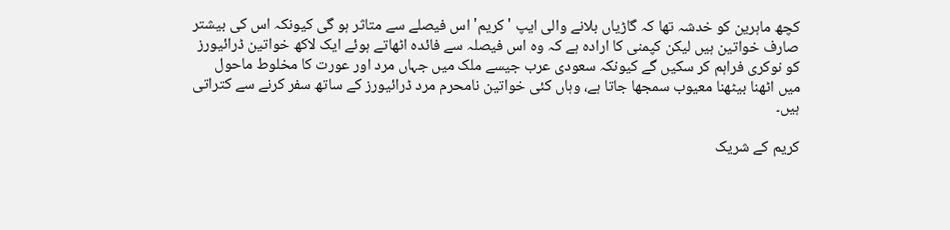کچھ ماہرین کو خدشہ تھا کہ گاڑیاں بلانے والی ایپ 'کریم' اس فیصلے سے متاثر ہو گی کیونکہ اس کی بیشتر صارف خواتین ہیں لیکن کپمنی کا ارادہ ہے کہ وہ اس فیصلہ سے فائدہ اٹھاتے ہوئے ایک لاکھ خواتین ڈرائیورز کو نوکری فراہم کر سکیں گے کیونکہ سعودی عرب جیسے ملک میں جہاں مرد اور عورت کا مخلوط ماحول میں اٹھنا بیٹھنا معیوب سمجھا جاتا ہے، وہاں کئی خواتین نامحرم مرد ڈرائیورز کے ساتھ سفر کرنے سے کتراتی ہیں۔

کریم کے شریک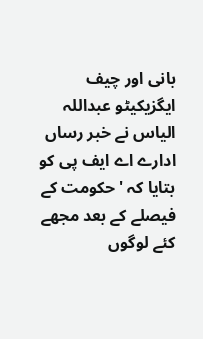بانی اور چیف ایگزیکیٹو عبداللہ الیاس نے خبر رساں ادارے اے ایف پی کو بتایا کہ 'حکومت کے فیصلے کے بعد مجھے کئے لوگوں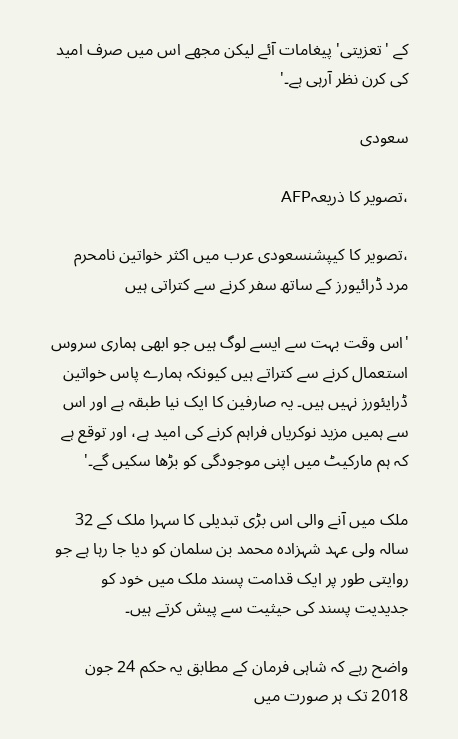کے 'تعزیتی' پیغامات آئے لیکن مجھے اس میں صرف امید کی کرن نظر آرہی ہے۔'

سعودی

،تصویر کا ذریعہAFP

،تصویر کا کیپشنسعودی عرب میں اکثر خواتین نامحرم مرد ڈرائیورز کے ساتھ سفر کرنے سے کتراتی ہیں

'اس وقت بہت سے ایسے لوگ ہیں جو ابھی ہماری سروس استعمال کرنے سے کتراتے ہیں کیونکہ ہمارے پاس خواتین ڈرایئورز نہیں ہیں۔ یہ صارفین کا ایک نیا طبقہ ہے اور اس سے ہمیں مزید نوکریاں فراہم کرنے کی امید ہے، اور توقع ہے کہ ہم مارکیٹ میں اپنی موجودگی کو بڑھا سکیں گے۔'

ملک میں آنے والی اس بڑی تبدیلی کا سہرا ملک کے 32 سالہ ولی عہد شہزادہ محمد بن سلمان کو دیا جا رہا ہے جو روایتی طور پر ایک قدامت پسند ملک میں خود کو جدیدیت پسند کی حیثیت سے پیش کرتے ہیں۔

واضح رہے کہ شاہی فرمان کے مطابق یہ حکم 24 جون 2018 تک ہر صورت میں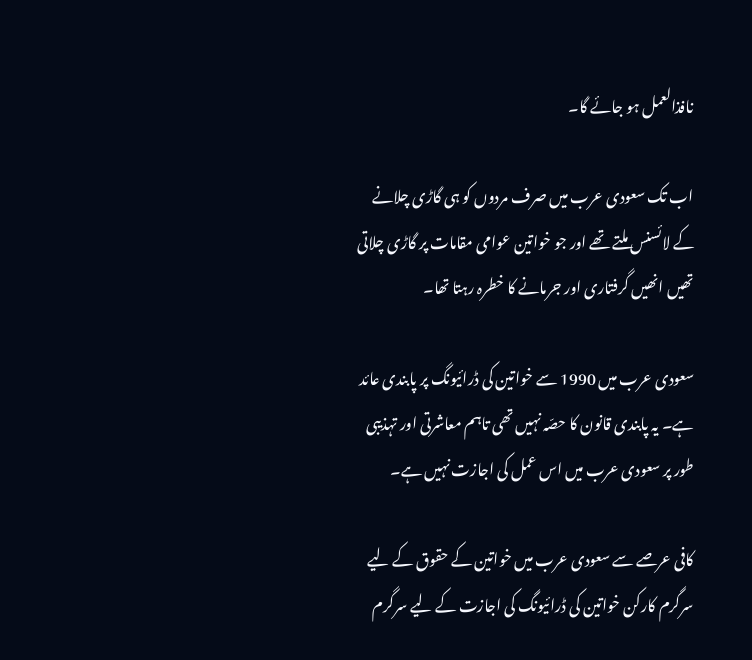نافذالعمل ہو جائے گا۔

اب تک سعودی عرب میں صرف مردوں کو ہی گاڑی چلانے کے لائسنس ملتے تھے اور جو خواتین عوامی مقامات پر گاڑی چلاتی تھیں انھیں گرفتاری اور جرمانے کا خطرہ رہتا تھا۔

سعودی عرب میں 1990 سے خواتین کی ڈرائیونگ پر پابندی عائد ہے۔ یہ پابندی قانون کا حصّہ نہیں تھی تاہم معاشرتی اور تہذیبی طور پر سعودی عرب میں اس عمل کی اجازت نہیں ہے۔

کافی عرصے سے سعودی عرب میں خواتین کے حقوق کے لیے سرگرم کارکن خواتین کی ڈرائیونگ کی اجازت کے لیے سرگرم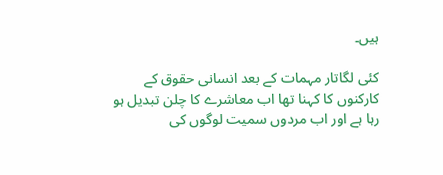ہیں۔

کئی لگاتار مہمات کے بعد انسانی حقوق کے کارکنوں کا کہنا تھا اب معاشرے کا چلن تبدیل ہو رہا ہے اور اب مردوں سمیت لوگوں کی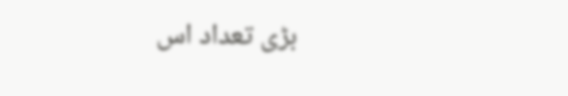بڑی تعداد اس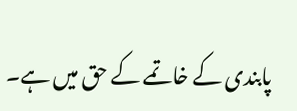پابندی کے خاتمے کے حق میں ہے۔